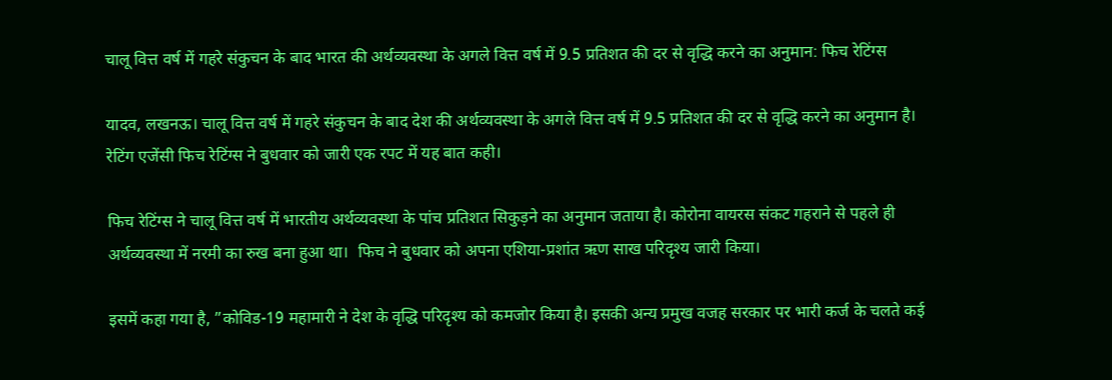चालू वित्त वर्ष में गहरे संकुचन के बाद भारत की अर्थव्यवस्था के अगले वित्त वर्ष में 9.5 प्रतिशत की दर से वृद्धि करने का अनुमान: फिच रेटिंग्स

यादव, लखनऊ। चालू वित्त वर्ष में गहरे संकुचन के बाद देश की अर्थव्यवस्था के अगले वित्त वर्ष में 9.5 प्रतिशत की दर से वृद्धि करने का अनुमान है। रेटिंग एजेंसी फिच रेटिंग्स ने बुधवार को जारी एक रपट में यह बात कही।

फिच रेटिंग्स ने चालू वित्त वर्ष में भारतीय अर्थव्यवस्था के पांच प्रतिशत सिकुड़ने का अनुमान जताया है। कोरोना वायरस संकट गहराने से पहले ही अर्थव्यवस्था में नरमी का रुख बना हुआ था।  फिच ने बुधवार को अपना एशिया-प्रशांत ऋण साख परिदृश्य जारी किया।

इसमें कहा गया है, ”कोविड-19 महामारी ने देश के वृद्धि परिदृश्य को कमजोर किया है। इसकी अन्य प्रमुख वजह सरकार पर भारी कर्ज के चलते कई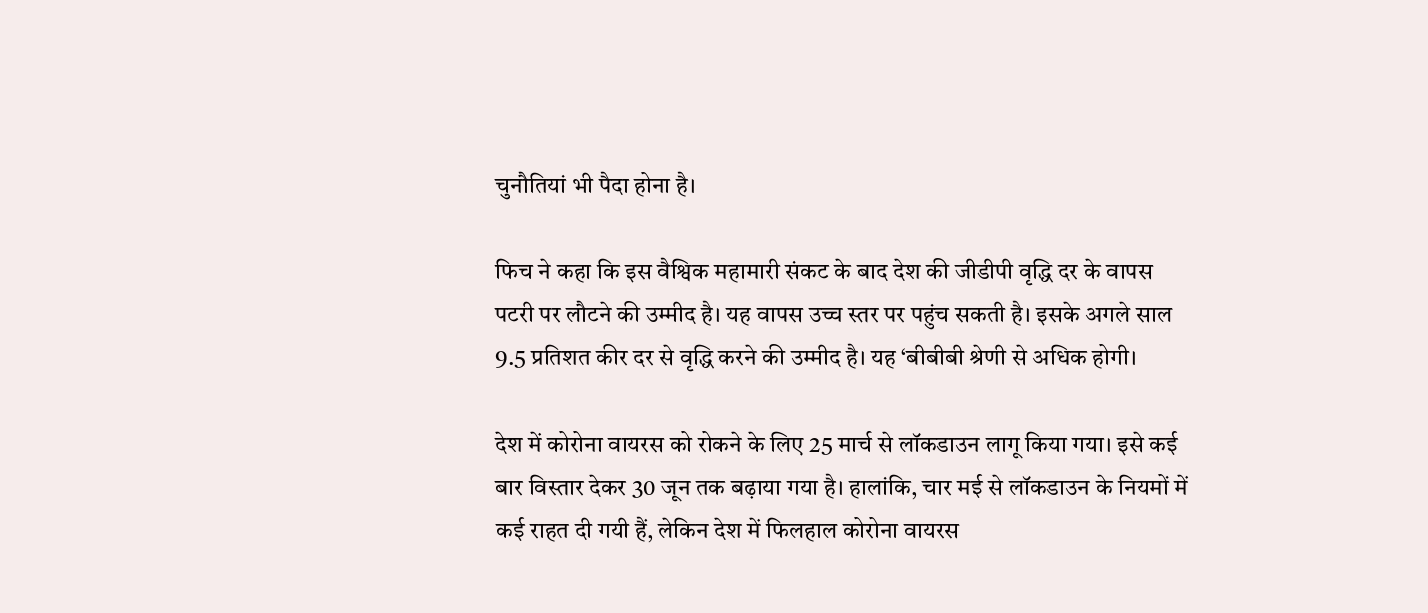चुनौतियां भी पैदा होना है।

फिच ने कहा कि इस वैश्विक महामारी संकट के बाद देश की जीडीपी वृद्धि दर के वापस पटरी पर लौटने की उम्मीद है। यह वापस उच्च स्तर पर पहुंच सकती है। इसके अगले साल 9.5 प्रतिशत कीर दर से वृद्धि करने की उम्मीद है। यह ‘बीबीबी श्रेणी से अधिक होगी।

देश में कोरोना वायरस को रोकने के लिए 25 मार्च से लॉकडाउन लागू किया गया। इसे कई बार विस्तार देकर 30 जून तक बढ़ाया गया है। हालांकि, चार मई से लॉकडाउन के नियमों में कई राहत दी गयी हैं, लेकिन देश में फिलहाल कोरोना वायरस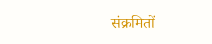संक्रमितों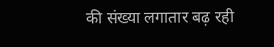की संख्या लगातार बढ़ रही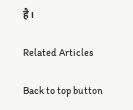है।

Related Articles

Back to top button